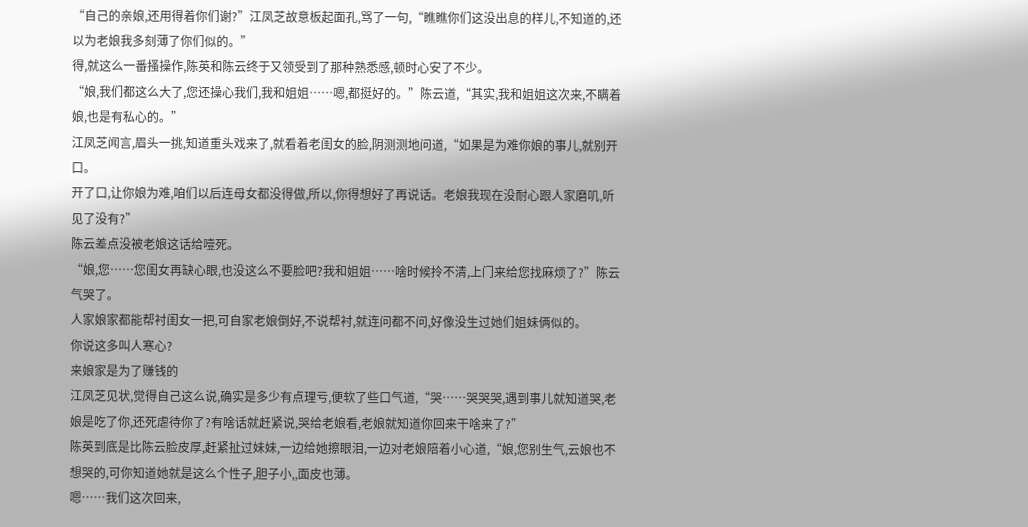“自己的亲娘,还用得着你们谢?”江凤芝故意板起面孔,骂了一句,“瞧瞧你们这没出息的样儿,不知道的,还以为老娘我多刻薄了你们似的。”
得,就这么一番搔操作,陈英和陈云终于又领受到了那种熟悉感,顿时心安了不少。
“娘,我们都这么大了,您还操心我们,我和姐姐……嗯,都挺好的。”陈云道,“其实,我和姐姐这次来,不瞒着娘,也是有私心的。”
江凤芝闻言,眉头一挑,知道重头戏来了,就看着老闺女的脸,阴测测地问道,“如果是为难你娘的事儿,就别开口。
开了口,让你娘为难,咱们以后连母女都没得做,所以,你得想好了再说话。老娘我现在没耐心跟人家磨叽,听见了没有?”
陈云差点没被老娘这话给噎死。
“娘,您……您闺女再缺心眼,也没这么不要脸吧?我和姐姐……啥时候拎不清,上门来给您找麻烦了?”陈云气哭了。
人家娘家都能帮衬闺女一把,可自家老娘倒好,不说帮衬,就连问都不问,好像没生过她们姐妹俩似的。
你说这多叫人寒心?
来娘家是为了赚钱的
江凤芝见状,觉得自己这么说,确实是多少有点理亏,便软了些口气道,“哭……哭哭哭,遇到事儿就知道哭,老娘是吃了你,还死虐待你了?有啥话就赶紧说,哭给老娘看,老娘就知道你回来干啥来了?”
陈英到底是比陈云脸皮厚,赶紧扯过妹妹,一边给她擦眼泪,一边对老娘陪着小心道,“娘,您别生气,云娘也不想哭的,可你知道她就是这么个性子,胆子小,,面皮也薄。
嗯……我们这次回来,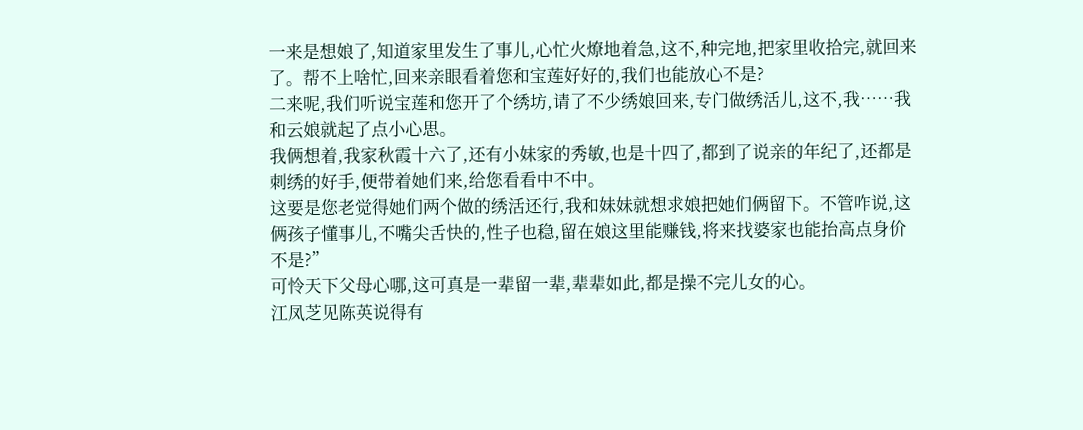一来是想娘了,知道家里发生了事儿,心忙火燎地着急,这不,种完地,把家里收拾完,就回来了。帮不上啥忙,回来亲眼看着您和宝莲好好的,我们也能放心不是?
二来呢,我们听说宝莲和您开了个绣坊,请了不少绣娘回来,专门做绣活儿,这不,我……我和云娘就起了点小心思。
我俩想着,我家秋霞十六了,还有小妹家的秀敏,也是十四了,都到了说亲的年纪了,还都是刺绣的好手,便带着她们来,给您看看中不中。
这要是您老觉得她们两个做的绣活还行,我和妹妹就想求娘把她们俩留下。不管咋说,这俩孩子懂事儿,不嘴尖舌快的,性子也稳,留在娘这里能赚钱,将来找婆家也能抬高点身价不是?”
可怜天下父母心哪,这可真是一辈留一辈,辈辈如此,都是操不完儿女的心。
江凤芝见陈英说得有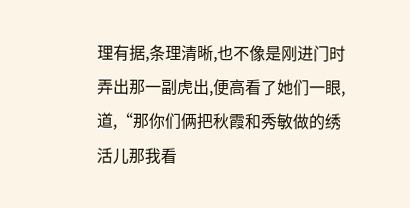理有据,条理清晰,也不像是刚进门时弄出那一副虎出,便高看了她们一眼,道,“那你们俩把秋霞和秀敏做的绣活儿那我看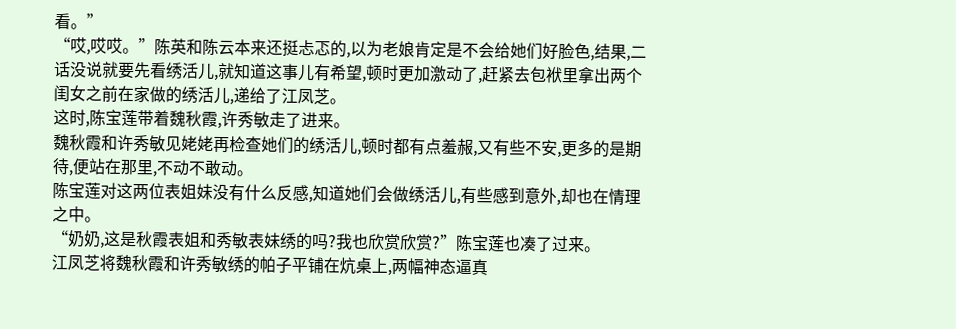看。”
“哎,哎哎。”陈英和陈云本来还挺忐忑的,以为老娘肯定是不会给她们好脸色,结果,二话没说就要先看绣活儿,就知道这事儿有希望,顿时更加激动了,赶紧去包袱里拿出两个闺女之前在家做的绣活儿,递给了江凤芝。
这时,陈宝莲带着魏秋霞,许秀敏走了进来。
魏秋霞和许秀敏见姥姥再检查她们的绣活儿,顿时都有点羞赧,又有些不安,更多的是期待,便站在那里,不动不敢动。
陈宝莲对这两位表姐妹没有什么反感,知道她们会做绣活儿,有些感到意外,却也在情理之中。
“奶奶,这是秋霞表姐和秀敏表妹绣的吗?我也欣赏欣赏?”陈宝莲也凑了过来。
江凤芝将魏秋霞和许秀敏绣的帕子平铺在炕桌上,两幅神态逼真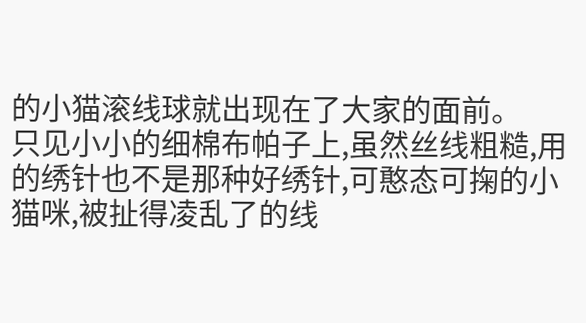的小猫滚线球就出现在了大家的面前。
只见小小的细棉布帕子上,虽然丝线粗糙,用的绣针也不是那种好绣针,可憨态可掬的小猫咪,被扯得凌乱了的线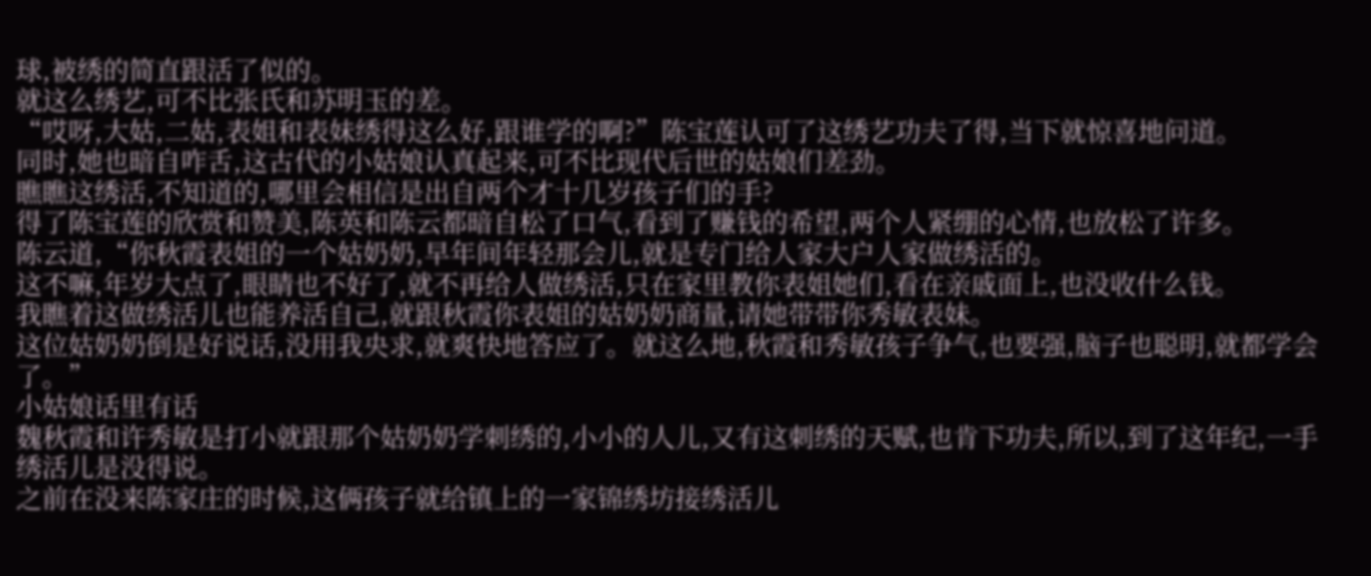球,被绣的简直跟活了似的。
就这么绣艺,可不比张氏和苏明玉的差。
“哎呀,大姑,二姑,表姐和表妹绣得这么好,跟谁学的啊?”陈宝莲认可了这绣艺功夫了得,当下就惊喜地问道。
同时,她也暗自咋舌,这古代的小姑娘认真起来,可不比现代后世的姑娘们差劲。
瞧瞧这绣活,不知道的,哪里会相信是出自两个才十几岁孩子们的手?
得了陈宝莲的欣赏和赞美,陈英和陈云都暗自松了口气,看到了赚钱的希望,两个人紧绷的心情,也放松了许多。
陈云道,“你秋霞表姐的一个姑奶奶,早年间年轻那会儿,就是专门给人家大户人家做绣活的。
这不嘛,年岁大点了,眼睛也不好了,就不再给人做绣活,只在家里教你表姐她们,看在亲戚面上,也没收什么钱。
我瞧着这做绣活儿也能养活自己,就跟秋霞你表姐的姑奶奶商量,请她带带你秀敏表妹。
这位姑奶奶倒是好说话,没用我央求,就爽快地答应了。就这么地,秋霞和秀敏孩子争气,也要强,脑子也聪明,就都学会了。”
小姑娘话里有话
魏秋霞和许秀敏是打小就跟那个姑奶奶学刺绣的,小小的人儿,又有这刺绣的天赋,也肯下功夫,所以,到了这年纪,一手绣活儿是没得说。
之前在没来陈家庄的时候,这俩孩子就给镇上的一家锦绣坊接绣活儿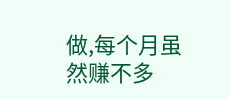做,每个月虽然赚不多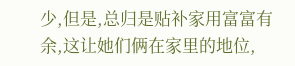少,但是,总归是贴补家用富富有余,这让她们俩在家里的地位,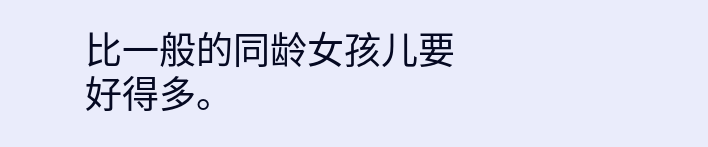比一般的同龄女孩儿要好得多。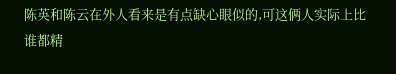陈英和陈云在外人看来是有点缺心眼似的,可这俩人实际上比谁都精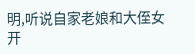明,听说自家老娘和大侄女开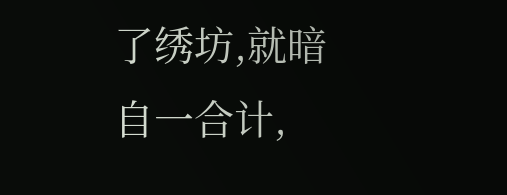了绣坊,就暗自一合计,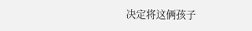决定将这俩孩子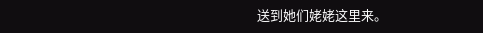送到她们姥姥这里来。